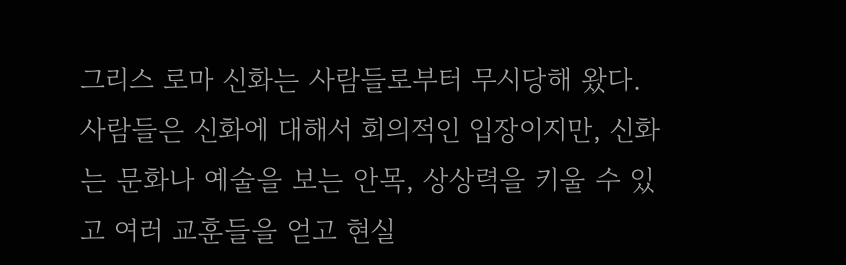그리스 로마 신화는 사람들로부터 무시당해 왔다. 사람들은 신화에 대해서 회의적인 입장이지만, 신화는 문화나 예술을 보는 안목, 상상력을 키울 수 있고 여러 교훈들을 얻고 현실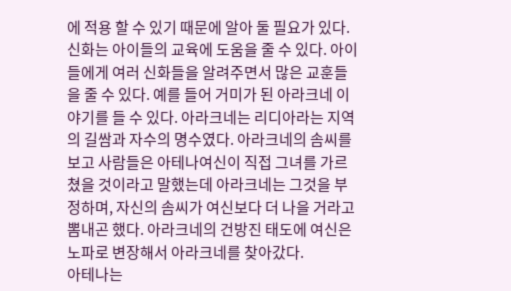에 적용 할 수 있기 때문에 알아 둘 필요가 있다.
신화는 아이들의 교육에 도움을 줄 수 있다. 아이들에게 여러 신화들을 알려주면서 많은 교훈들을 줄 수 있다. 예를 들어 거미가 된 아라크네 이야기를 들 수 있다. 아라크네는 리디아라는 지역의 길쌈과 자수의 명수였다. 아라크네의 솜씨를 보고 사람들은 아테나여신이 직접 그녀를 가르쳤을 것이라고 말했는데 아라크네는 그것을 부정하며, 자신의 솜씨가 여신보다 더 나을 거라고 뽐내곤 했다. 아라크네의 건방진 태도에 여신은 노파로 변장해서 아라크네를 찾아갔다.
아테나는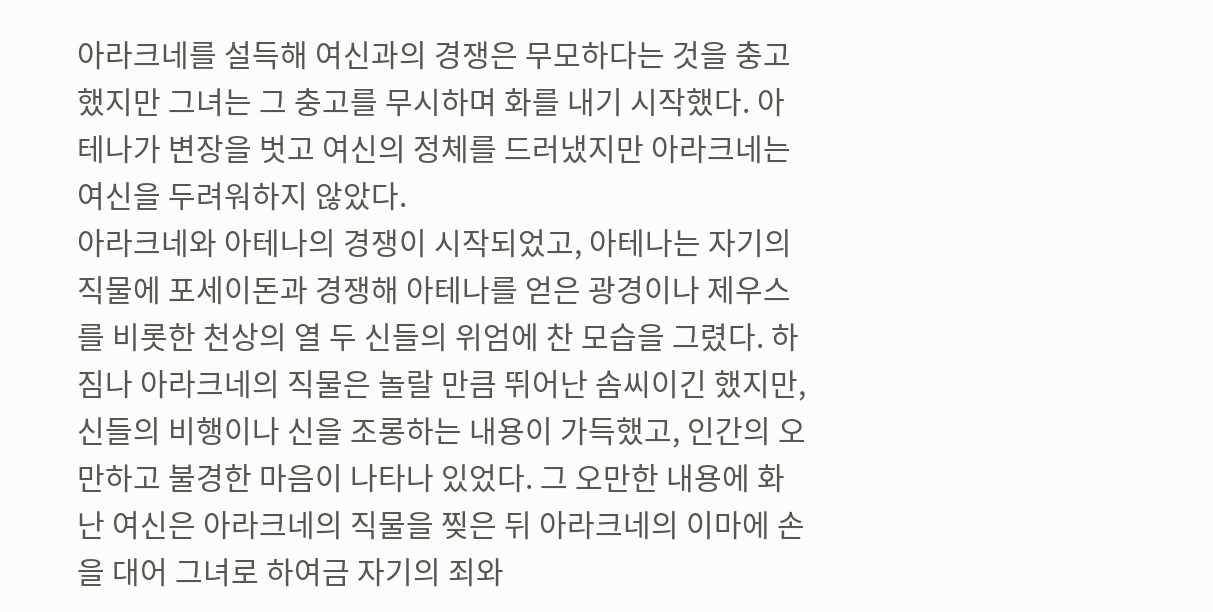아라크네를 설득해 여신과의 경쟁은 무모하다는 것을 충고했지만 그녀는 그 충고를 무시하며 화를 내기 시작했다. 아테나가 변장을 벗고 여신의 정체를 드러냈지만 아라크네는 여신을 두려워하지 않았다.
아라크네와 아테나의 경쟁이 시작되었고, 아테나는 자기의 직물에 포세이돈과 경쟁해 아테나를 얻은 광경이나 제우스를 비롯한 천상의 열 두 신들의 위엄에 찬 모습을 그렸다. 하짐나 아라크네의 직물은 놀랄 만큼 뛰어난 솜씨이긴 했지만, 신들의 비행이나 신을 조롱하는 내용이 가득했고, 인간의 오만하고 불경한 마음이 나타나 있었다. 그 오만한 내용에 화난 여신은 아라크네의 직물을 찢은 뒤 아라크네의 이마에 손을 대어 그녀로 하여금 자기의 죄와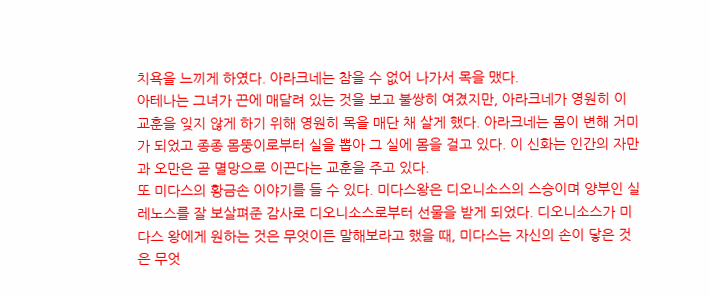치욕을 느끼게 하였다. 아라크네는 참을 수 없어 나가서 목을 맸다.
아테나는 그녀가 끈에 매달려 있는 것을 보고 불쌍히 여겼지만, 아라크네가 영원히 이 교훈을 잊지 않게 하기 위해 영원히 목을 매단 채 살게 했다. 아라크네는 몸이 변해 거미가 되었고 종종 몸뚱이로부터 실을 뽑아 그 실에 몸을 걸고 있다. 이 신화는 인간의 자만과 오만은 곧 멸망으로 이끈다는 교훈을 주고 있다.
또 미다스의 황금손 이야기를 들 수 있다. 미다스왕은 디오니소스의 스승이며 양부인 실레노스를 잘 보살펴준 감사로 디오니소스로부터 선물을 받게 되었다. 디오니소스가 미다스 왕에게 원하는 것은 무엇이든 말해보라고 했을 때, 미다스는 자신의 손이 닿은 것은 무엇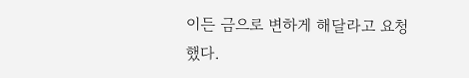이든 금으로 변하게 해달라고 요청했다.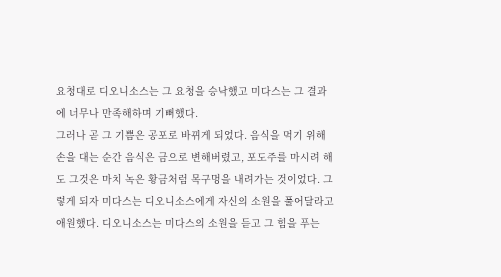요청대로 디오니소스는 그 요청을 승낙했고 미다스는 그 결과에 너무나 만족해하며 기뻐했다.
그러나 곧 그 기쁨은 공포로 바뀌게 되었다. 음식을 먹기 위해 손을 대는 순간 음식은 금으로 변해버렸고, 포도주를 마시려 해도 그것은 마치 녹은 황금처럼 목구멍을 내려가는 것이었다. 그렇게 되자 미다스는 디오니소스에게 자신의 소원을 풀어달라고 애원했다. 디오니소스는 미다스의 소원을 듣고 그 힘을 푸는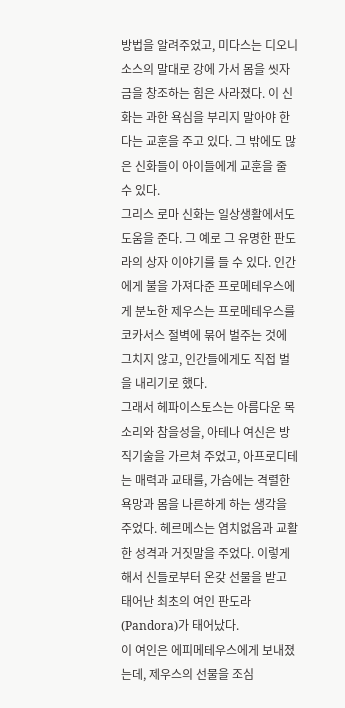방법을 알려주었고, 미다스는 디오니소스의 말대로 강에 가서 몸을 씻자 금을 창조하는 힘은 사라졌다. 이 신화는 과한 욕심을 부리지 말아야 한다는 교훈을 주고 있다. 그 밖에도 많은 신화들이 아이들에게 교훈을 줄 수 있다.
그리스 로마 신화는 일상생활에서도 도움을 준다. 그 예로 그 유명한 판도라의 상자 이야기를 들 수 있다. 인간에게 불을 가져다준 프로메테우스에게 분노한 제우스는 프로메테우스를 코카서스 절벽에 묶어 벌주는 것에 그치지 않고, 인간들에게도 직접 벌을 내리기로 했다.
그래서 헤파이스토스는 아름다운 목소리와 참을성을, 아테나 여신은 방직기술을 가르쳐 주었고, 아프로디테는 매력과 교태를, 가슴에는 격렬한 욕망과 몸을 나른하게 하는 생각을 주었다. 헤르메스는 염치없음과 교활한 성격과 거짓말을 주었다. 이렇게 해서 신들로부터 온갖 선물을 받고 태어난 최초의 여인 판도라(Pandora)가 태어났다.
이 여인은 에피메테우스에게 보내졌는데, 제우스의 선물을 조심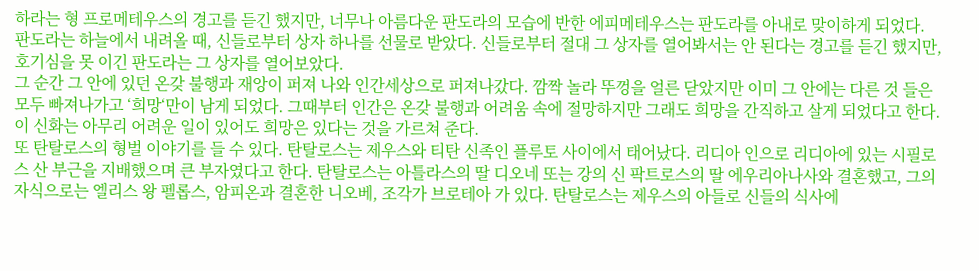하라는 형 프로메테우스의 경고를 듣긴 했지만, 너무나 아름다운 판도라의 모습에 반한 에피메테우스는 판도라를 아내로 맞이하게 되었다. 판도라는 하늘에서 내려올 때, 신들로부터 상자 하나를 선물로 받았다. 신들로부터 절대 그 상자를 열어봐서는 안 된다는 경고를 듣긴 했지만, 호기심을 못 이긴 판도라는 그 상자를 열어보았다.
그 순간 그 안에 있던 온갖 불행과 재앙이 퍼져 나와 인간세상으로 퍼져나갔다. 깜짝 놀라 뚜껑을 얼른 닫았지만 이미 그 안에는 다른 것 들은 모두 빠져나가고 ‘희망‘만이 남게 되었다. 그때부터 인간은 온갖 불행과 어려움 속에 절망하지만 그래도 희망을 간직하고 살게 되었다고 한다. 이 신화는 아무리 어려운 일이 있어도 희망은 있다는 것을 가르쳐 준다.
또 탄탈로스의 형벌 이야기를 들 수 있다. 탄탈로스는 제우스와 티탄 신족인 플루토 사이에서 태어났다. 리디아 인으로 리디아에 있는 시필로스 산 부근을 지배했으며 큰 부자였다고 한다. 탄탈로스는 아틀라스의 딸 디오네 또는 강의 신 팍트로스의 딸 에우리아나사와 결혼했고, 그의 자식으로는 엘리스 왕 펠롭스, 암피온과 결혼한 니오베, 조각가 브로테아 가 있다. 탄탈로스는 제우스의 아들로 신들의 식사에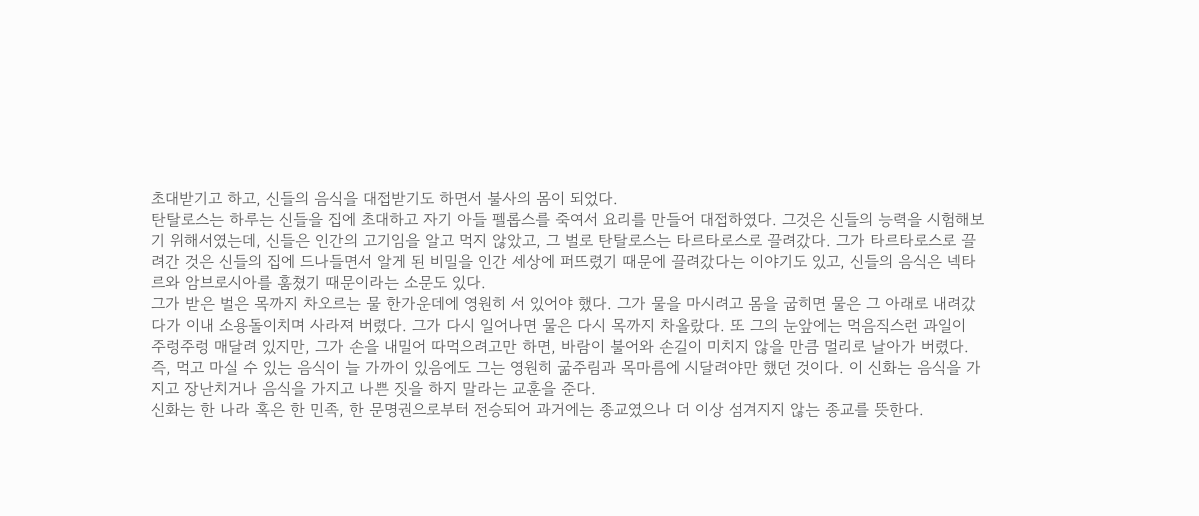초대받기고 하고, 신들의 음식을 대접받기도 하면서 불사의 몸이 되었다.
탄탈로스는 하루는 신들을 집에 초대하고 자기 아들 펠롭스를 죽여서 요리를 만들어 대접하였다. 그것은 신들의 능력을 시험해보기 위해서였는데, 신들은 인간의 고기임을 알고 먹지 않았고, 그 벌로 탄탈로스는 타르타로스로 끌려갔다. 그가 타르타로스로 끌려간 것은 신들의 집에 드나들면서 알게 된 비밀을 인간 세상에 퍼뜨렸기 때문에 끌려갔다는 이야기도 있고, 신들의 음식은 넥타르와 암브로시아를 훔쳤기 때문이라는 소문도 있다.
그가 받은 벌은 목까지 차오르는 물 한가운데에 영원히 서 있어야 했다. 그가 물을 마시려고 몸을 굽히면 물은 그 아래로 내려갔다가 이내 소용돌이치며 사라져 버렸다. 그가 다시 일어나면 물은 다시 목까지 차올랐다. 또 그의 눈앞에는 먹음직스런 과일이 주렁주렁 매달려 있지만, 그가 손을 내밀어 따먹으려고만 하면, 바람이 불어와 손길이 미치지 않을 만큼 멀리로 날아가 버렸다. 즉, 먹고 마실 수 있는 음식이 늘 가까이 있음에도 그는 영원히 굶주림과 목마름에 시달려야만 했던 것이다. 이 신화는 음식을 가지고 장난치거나 음식을 가지고 나쁜 짓을 하지 말라는 교훈을 준다.
신화는 한 나라 혹은 한 민족, 한 문명권으로부터 전승되어 과거에는 종교였으나 더 이상 섬겨지지 않는 종교를 뜻한다.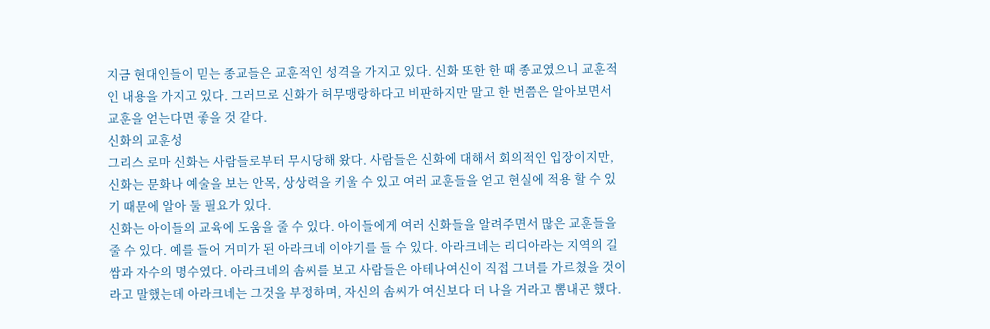지금 현대인들이 믿는 종교들은 교훈적인 성격을 가지고 있다. 신화 또한 한 때 종교였으니 교훈적인 내용을 가지고 있다. 그러므로 신화가 허무맹랑하다고 비판하지만 말고 한 번쯤은 알아보면서 교훈을 얻는다면 좋을 것 같다.
신화의 교훈성
그리스 로마 신화는 사람들로부터 무시당해 왔다. 사람들은 신화에 대해서 회의적인 입장이지만, 신화는 문화나 예술을 보는 안목, 상상력을 키울 수 있고 여러 교훈들을 얻고 현실에 적용 할 수 있기 때문에 알아 둘 필요가 있다.
신화는 아이들의 교육에 도움을 줄 수 있다. 아이들에게 여러 신화들을 알려주면서 많은 교훈들을 줄 수 있다. 예를 들어 거미가 된 아라크네 이야기를 들 수 있다. 아라크네는 리디아라는 지역의 길쌈과 자수의 명수였다. 아라크네의 솜씨를 보고 사람들은 아테나여신이 직접 그녀를 가르쳤을 것이라고 말했는데 아라크네는 그것을 부정하며, 자신의 솜씨가 여신보다 더 나을 거라고 뽐내곤 했다.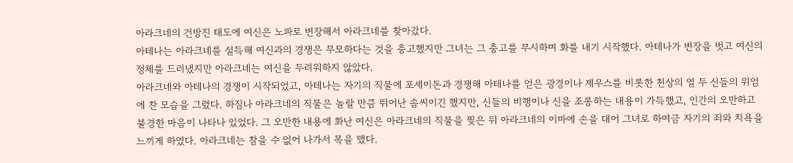아라크네의 건방진 태도에 여신은 노파로 변장해서 아라크네를 찾아갔다.
아테나는 아라크네를 설득해 여신과의 경쟁은 무모하다는 것을 충고했지만 그녀는 그 충고를 무시하며 화를 내기 시작했다. 아테나가 변장을 벗고 여신의 정체를 드러냈지만 아라크네는 여신을 두려워하지 않았다.
아라크네와 아테나의 경쟁이 시작되었고, 아테나는 자기의 직물에 포세이돈과 경쟁해 아테나를 얻은 광경이나 제우스를 비롯한 천상의 열 두 신들의 위엄에 찬 모습을 그렸다. 하짐나 아라크네의 직물은 놀랄 만큼 뛰어난 솜씨이긴 했지만, 신들의 비행이나 신을 조롱하는 내용이 가득했고, 인간의 오만하고 불경한 마음이 나타나 있었다. 그 오만한 내용에 화난 여신은 아라크네의 직물을 찢은 뒤 아라크네의 이마에 손을 대어 그녀로 하여금 자기의 죄와 치욕을 느끼게 하였다. 아라크네는 참을 수 없어 나가서 목을 맸다.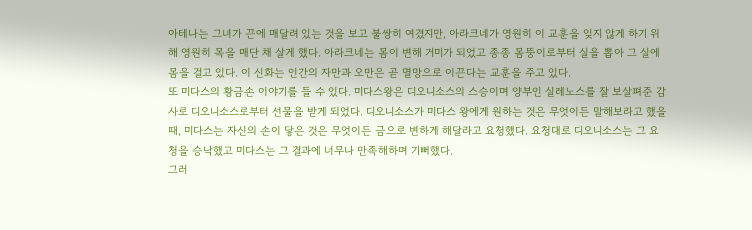아테나는 그녀가 끈에 매달려 있는 것을 보고 불쌍히 여겼지만, 아라크네가 영원히 이 교훈을 잊지 않게 하기 위해 영원히 목을 매단 채 살게 했다. 아라크네는 몸이 변해 거미가 되었고 종종 몸뚱이로부터 실을 뽑아 그 실에 몸을 걸고 있다. 이 신화는 인간의 자만과 오만은 곧 멸망으로 이끈다는 교훈을 주고 있다.
또 미다스의 황금손 이야기를 들 수 있다. 미다스왕은 디오니소스의 스승이며 양부인 실레노스를 잘 보살펴준 감사로 디오니소스로부터 선물을 받게 되었다. 디오니소스가 미다스 왕에게 원하는 것은 무엇이든 말해보라고 했을 때, 미다스는 자신의 손이 닿은 것은 무엇이든 금으로 변하게 해달라고 요청했다. 요청대로 디오니소스는 그 요청을 승낙했고 미다스는 그 결과에 너무나 만족해하며 기뻐했다.
그러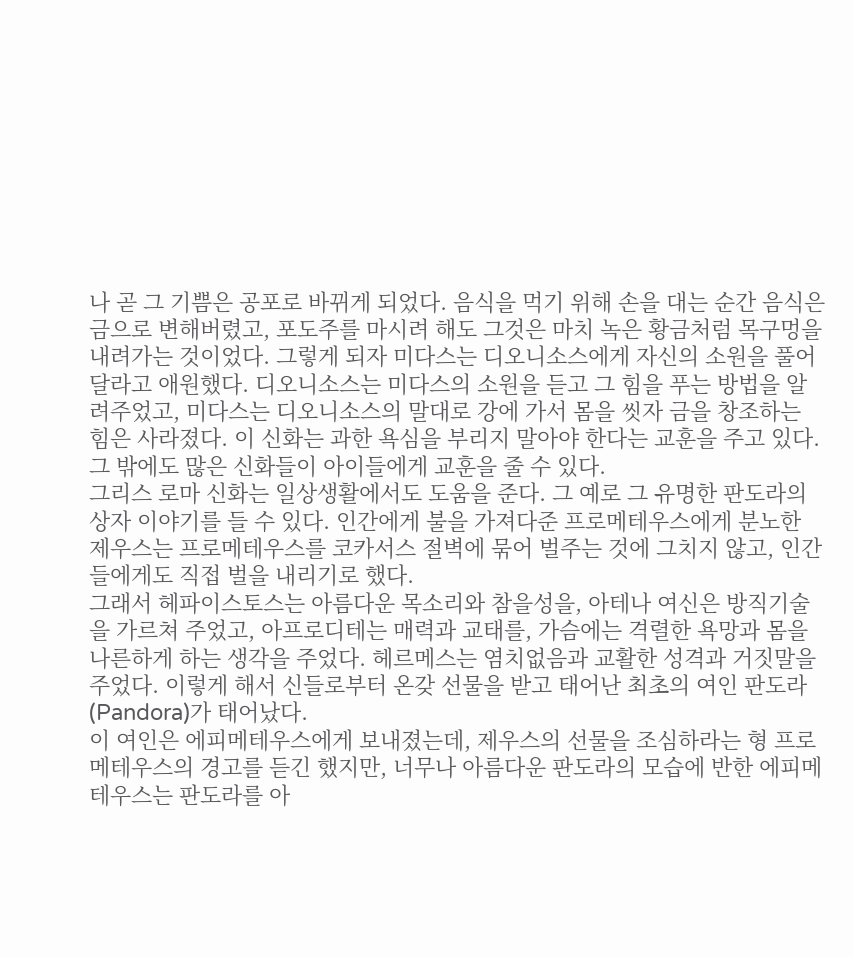나 곧 그 기쁨은 공포로 바뀌게 되었다. 음식을 먹기 위해 손을 대는 순간 음식은 금으로 변해버렸고, 포도주를 마시려 해도 그것은 마치 녹은 황금처럼 목구멍을 내려가는 것이었다. 그렇게 되자 미다스는 디오니소스에게 자신의 소원을 풀어달라고 애원했다. 디오니소스는 미다스의 소원을 듣고 그 힘을 푸는 방법을 알려주었고, 미다스는 디오니소스의 말대로 강에 가서 몸을 씻자 금을 창조하는 힘은 사라졌다. 이 신화는 과한 욕심을 부리지 말아야 한다는 교훈을 주고 있다. 그 밖에도 많은 신화들이 아이들에게 교훈을 줄 수 있다.
그리스 로마 신화는 일상생활에서도 도움을 준다. 그 예로 그 유명한 판도라의 상자 이야기를 들 수 있다. 인간에게 불을 가져다준 프로메테우스에게 분노한 제우스는 프로메테우스를 코카서스 절벽에 묶어 벌주는 것에 그치지 않고, 인간들에게도 직접 벌을 내리기로 했다.
그래서 헤파이스토스는 아름다운 목소리와 참을성을, 아테나 여신은 방직기술을 가르쳐 주었고, 아프로디테는 매력과 교태를, 가슴에는 격렬한 욕망과 몸을 나른하게 하는 생각을 주었다. 헤르메스는 염치없음과 교활한 성격과 거짓말을 주었다. 이렇게 해서 신들로부터 온갖 선물을 받고 태어난 최초의 여인 판도라(Pandora)가 태어났다.
이 여인은 에피메테우스에게 보내졌는데, 제우스의 선물을 조심하라는 형 프로메테우스의 경고를 듣긴 했지만, 너무나 아름다운 판도라의 모습에 반한 에피메테우스는 판도라를 아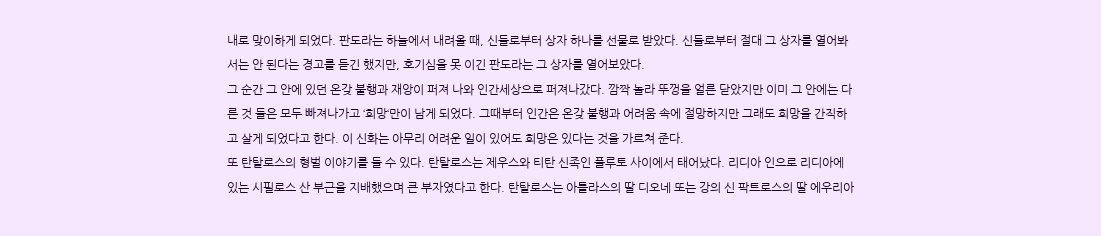내로 맞이하게 되었다. 판도라는 하늘에서 내려올 때, 신들로부터 상자 하나를 선물로 받았다. 신들로부터 절대 그 상자를 열어봐서는 안 된다는 경고를 듣긴 했지만, 호기심을 못 이긴 판도라는 그 상자를 열어보았다.
그 순간 그 안에 있던 온갖 불행과 재앙이 퍼져 나와 인간세상으로 퍼져나갔다. 깜짝 놀라 뚜껑을 얼른 닫았지만 이미 그 안에는 다른 것 들은 모두 빠져나가고 ‘희망‘만이 남게 되었다. 그때부터 인간은 온갖 불행과 어려움 속에 절망하지만 그래도 희망을 간직하고 살게 되었다고 한다. 이 신화는 아무리 어려운 일이 있어도 희망은 있다는 것을 가르쳐 준다.
또 탄탈로스의 형벌 이야기를 들 수 있다. 탄탈로스는 제우스와 티탄 신족인 플루토 사이에서 태어났다. 리디아 인으로 리디아에 있는 시필로스 산 부근을 지배했으며 큰 부자였다고 한다. 탄탈로스는 아틀라스의 딸 디오네 또는 강의 신 팍트로스의 딸 에우리아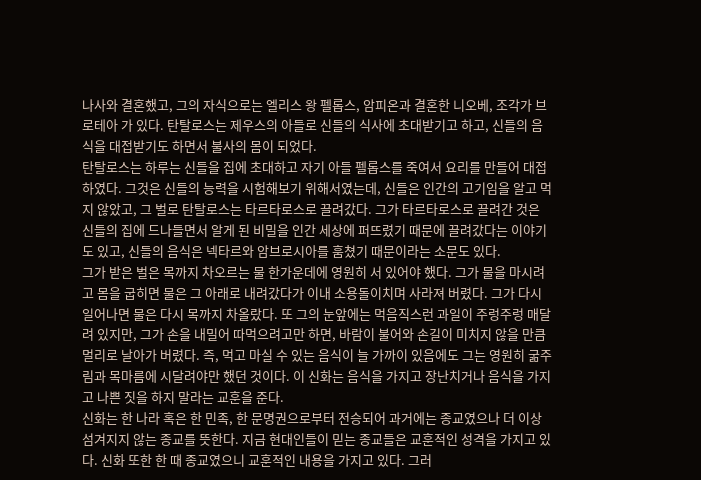나사와 결혼했고, 그의 자식으로는 엘리스 왕 펠롭스, 암피온과 결혼한 니오베, 조각가 브로테아 가 있다. 탄탈로스는 제우스의 아들로 신들의 식사에 초대받기고 하고, 신들의 음식을 대접받기도 하면서 불사의 몸이 되었다.
탄탈로스는 하루는 신들을 집에 초대하고 자기 아들 펠롭스를 죽여서 요리를 만들어 대접하였다. 그것은 신들의 능력을 시험해보기 위해서였는데, 신들은 인간의 고기임을 알고 먹지 않았고, 그 벌로 탄탈로스는 타르타로스로 끌려갔다. 그가 타르타로스로 끌려간 것은 신들의 집에 드나들면서 알게 된 비밀을 인간 세상에 퍼뜨렸기 때문에 끌려갔다는 이야기도 있고, 신들의 음식은 넥타르와 암브로시아를 훔쳤기 때문이라는 소문도 있다.
그가 받은 벌은 목까지 차오르는 물 한가운데에 영원히 서 있어야 했다. 그가 물을 마시려고 몸을 굽히면 물은 그 아래로 내려갔다가 이내 소용돌이치며 사라져 버렸다. 그가 다시 일어나면 물은 다시 목까지 차올랐다. 또 그의 눈앞에는 먹음직스런 과일이 주렁주렁 매달려 있지만, 그가 손을 내밀어 따먹으려고만 하면, 바람이 불어와 손길이 미치지 않을 만큼 멀리로 날아가 버렸다. 즉, 먹고 마실 수 있는 음식이 늘 가까이 있음에도 그는 영원히 굶주림과 목마름에 시달려야만 했던 것이다. 이 신화는 음식을 가지고 장난치거나 음식을 가지고 나쁜 짓을 하지 말라는 교훈을 준다.
신화는 한 나라 혹은 한 민족, 한 문명권으로부터 전승되어 과거에는 종교였으나 더 이상 섬겨지지 않는 종교를 뜻한다. 지금 현대인들이 믿는 종교들은 교훈적인 성격을 가지고 있다. 신화 또한 한 때 종교였으니 교훈적인 내용을 가지고 있다. 그러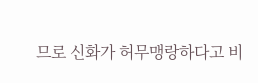므로 신화가 허무맹랑하다고 비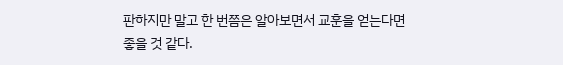판하지만 말고 한 번쯤은 알아보면서 교훈을 얻는다면 좋을 것 같다.